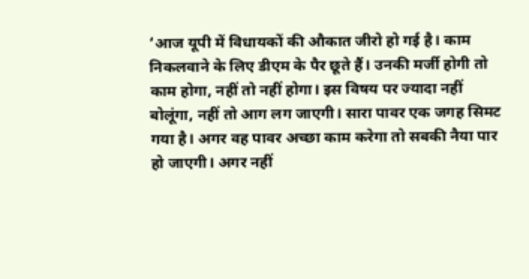‘आज यूपी में विधायकों की औकात जीरो हो गई है। काम निकलवाने के लिए डीएम के पैर छूते हैं। उनकी मर्जी होगी तो काम होगा, नहीं तो नहीं होगा। इस विषय पर ज्यादा नहीं बोलूंगा, नहीं तो आग लग जाएगी। सारा पावर एक जगह सिमट गया है। अगर वह पावर अच्छा काम करेगा तो सबकी नैया पार हो जाएगी। अगर नहीं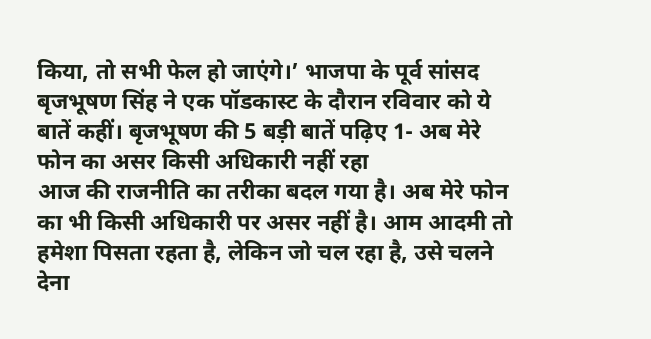किया, तो सभी फेल हो जाएंगे।’ भाजपा के पूर्व सांसद बृजभूषण सिंह ने एक पॉडकास्ट के दौरान रविवार को ये बातें कहीं। बृजभूषण की 5 बड़ी बातें पढ़िए 1- अब मेरे फोन का असर किसी अधिकारी नहीं रहा
आज की राजनीति का तरीका बदल गया है। अब मेरे फोन का भी किसी अधिकारी पर असर नहीं है। आम आदमी तो हमेशा पिसता रहता है, लेकिन जो चल रहा है, उसे चलने देना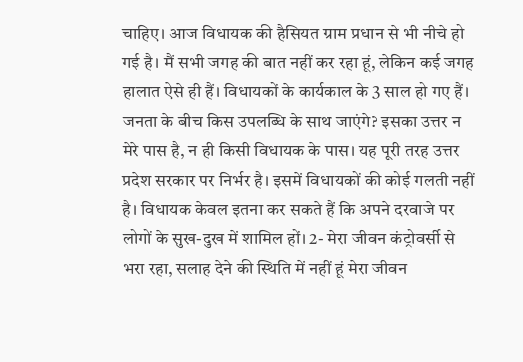चाहिए। आज विधायक की हैसियत ग्राम प्रधान से भी नीचे हो गई है। मैं सभी जगह की बात नहीं कर रहा हूं, लेकिन कई जगह हालात ऐसे ही हैं। विधायकों के कार्यकाल के 3 साल हो गए हैं। जनता के बीच किस उपलब्धि के साथ जाएंगे? इसका उत्तर न मेरे पास है, न ही किसी विधायक के पास। यह पूरी तरह उत्तर प्रदेश सरकार पर निर्भर है। इसमें विधायकों की कोई गलती नहीं है। विधायक केवल इतना कर सकते हैं कि अपने दरवाजे पर लोगों के सुख-दुख में शामिल हों। 2- मेरा जीवन कंट्रोवर्सी से भरा रहा, सलाह देने की स्थिति में नहीं हूं मेरा जीवन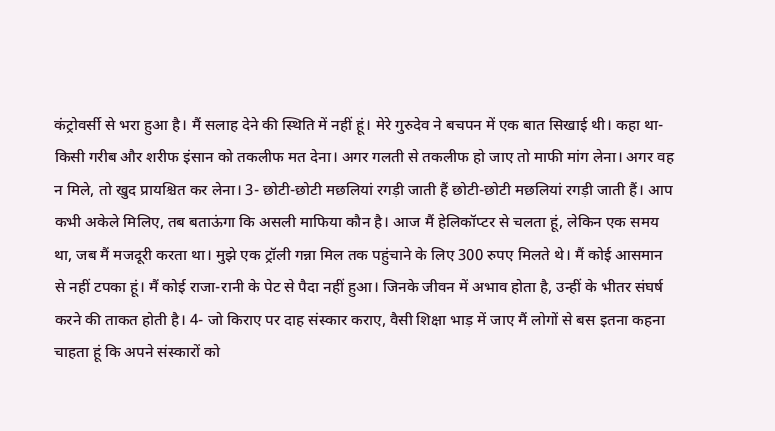कंट्रोवर्सी से भरा हुआ है। मैं सलाह देने की स्थिति में नहीं हूं। मेरे गुरुदेव ने बचपन में एक बात सिखाई थी। कहा था- किसी गरीब और शरीफ इंसान को तकलीफ मत देना। अगर गलती से तकलीफ हो जाए तो माफी मांग लेना। अगर वह न मिले, तो खुद प्रायश्चित कर लेना। 3- छोटी-छोटी मछलियां रगड़ी जाती हैं छोटी-छोटी मछलियां रगड़ी जाती हैं। आप कभी अकेले मिलिए, तब बताऊंगा कि असली माफिया कौन है। आज मैं हेलिकॉप्टर से चलता हूं, लेकिन एक समय था, जब मैं मजदूरी करता था। मुझे एक ट्रॉली गन्ना मिल तक पहुंचाने के लिए 300 रुपए मिलते थे। मैं कोई आसमान से नहीं टपका हूं। मैं कोई राजा-रानी के पेट से पैदा नहीं हुआ। जिनके जीवन में अभाव होता है, उन्हीं के भीतर संघर्ष करने की ताकत होती है। 4- जो किराए पर दाह संस्कार कराए, वैसी शिक्षा भाड़ में जाए मैं लोगों से बस इतना कहना चाहता हूं कि अपने संस्कारों को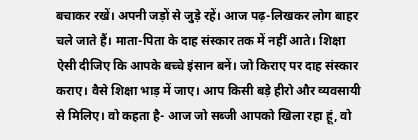बचाकर रखें। अपनी जड़ों से जुड़े रहें। आज पढ़-लिखकर लोग बाहर चले जाते हैं। माता-पिता के दाह संस्कार तक में नहीं आते। शिक्षा ऐसी दीजिए कि आपके बच्चे इंसान बनें। जो किराए पर दाह संस्कार कराए। वैसे शिक्षा भाड़ में जाए। आप किसी बड़े हीरो और व्यवसायी से मिलिए। वो कहता है- आज जो सब्जी आपको खिला रहा हूं, वो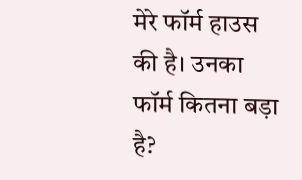मेरे फॉर्म हाउस की है। उनका फॉर्म कितना बड़ा है?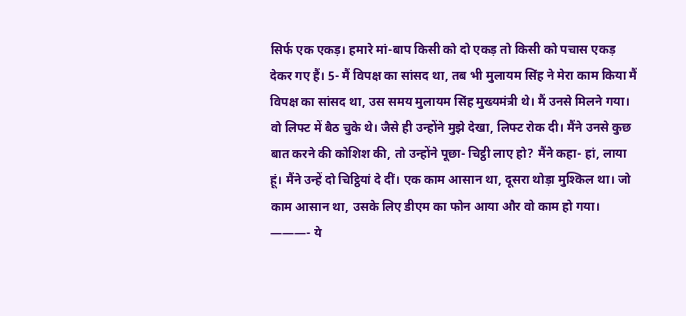सिर्फ एक एकड़। हमारे मां-बाप किसी को दो एकड़ तो किसी को पचास एकड़ देकर गए हैं। 5- मैं विपक्ष का सांसद था, तब भी मुलायम सिंह ने मेरा काम किया मैं विपक्ष का सांसद था, उस समय मुलायम सिंह मुख्यमंत्री थे। मैं उनसे मिलने गया। वो लिफ्ट में बैठ चुके थे। जैसे ही उन्होंने मुझे देखा, लिफ्ट रोक दी। मैंने उनसे कुछ बात करने की कोशिश की, तो उन्होंने पूछा- चिट्ठी लाए हो? मैंने कहा- हां, लाया हूं। मैंने उन्हें दो चिट्ठियां दे दीं। एक काम आसान था, दूसरा थोड़ा मुश्किल था। जो काम आसान था, उसके लिए डीएम का फोन आया और वो काम हो गया। ———- ये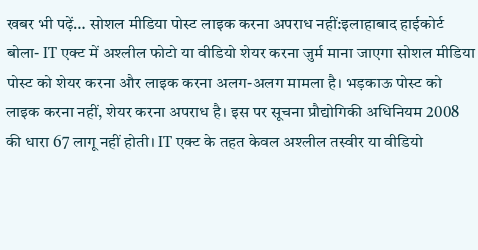खबर भी पढ़ें… सोशल मीडिया पोस्ट लाइक करना अपराध नहीं:इलाहाबाद हाईकोर्ट बोला- IT एक्ट में अश्लील फोटो या वीडियो शेयर करना जुर्म माना जाएगा सोशल मीडिया पोस्ट को शेयर करना और लाइक करना अलग-अलग मामला है। भड़काऊ पोस्ट को लाइक करना नहीं, शेयर करना अपराध है। इस पर सूचना प्रौद्योगिकी अधिनियम 2008 की धारा 67 लागू नहीं होती। IT एक्ट के तहत केवल अश्लील तस्वीर या वीडियो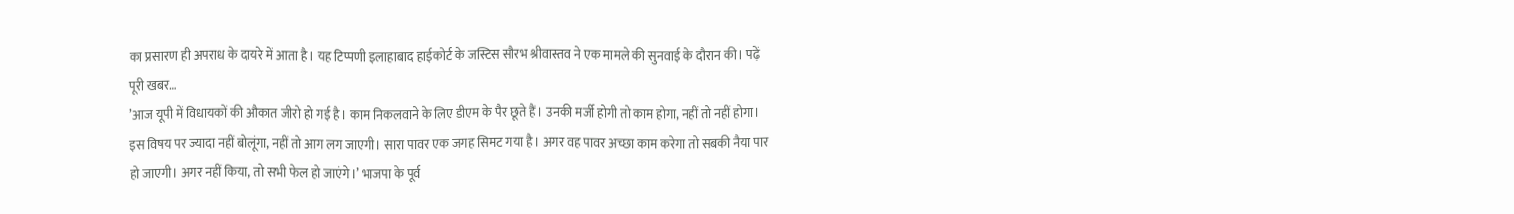का प्रसारण ही अपराध के दायरे में आता है। यह टिप्पणी इलाहाबाद हाईकोर्ट के जस्टिस सौरभ श्रीवास्तव ने एक मामले की सुनवाई के दौरान की। पढ़ें पूरी खबर…
’आज यूपी में विधायकों की औकात जीरो हो गई है। काम निकलवाने के लिए डीएम के पैर छूते हैं। उनकी मर्जी होगी तो काम होगा, नहीं तो नहीं होगा। इस विषय पर ज्यादा नहीं बोलूंगा, नहीं तो आग लग जाएगी। सारा पावर एक जगह सिमट गया है। अगर वह पावर अच्छा काम करेगा तो सबकी नैया पार हो जाएगी। अगर नहीं किया, तो सभी फेल हो जाएंगे।’ भाजपा के पूर्व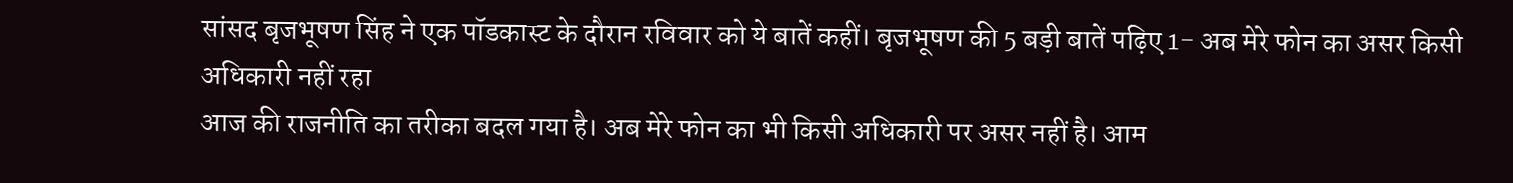सांसद बृजभूषण सिंह ने एक पॉडकास्ट के दौरान रविवार को ये बातें कहीं। बृजभूषण की 5 बड़ी बातें पढ़िए 1- अब मेरे फोन का असर किसी अधिकारी नहीं रहा
आज की राजनीति का तरीका बदल गया है। अब मेरे फोन का भी किसी अधिकारी पर असर नहीं है। आम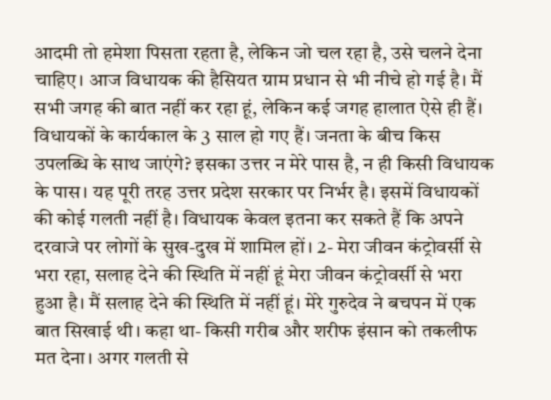आदमी तो हमेशा पिसता रहता है, लेकिन जो चल रहा है, उसे चलने देना चाहिए। आज विधायक की हैसियत ग्राम प्रधान से भी नीचे हो गई है। मैं सभी जगह की बात नहीं कर रहा हूं, लेकिन कई जगह हालात ऐसे ही हैं। विधायकों के कार्यकाल के 3 साल हो गए हैं। जनता के बीच किस उपलब्धि के साथ जाएंगे? इसका उत्तर न मेरे पास है, न ही किसी विधायक के पास। यह पूरी तरह उत्तर प्रदेश सरकार पर निर्भर है। इसमें विधायकों की कोई गलती नहीं है। विधायक केवल इतना कर सकते हैं कि अपने दरवाजे पर लोगों के सुख-दुख में शामिल हों। 2- मेरा जीवन कंट्रोवर्सी से भरा रहा, सलाह देने की स्थिति में नहीं हूं मेरा जीवन कंट्रोवर्सी से भरा हुआ है। मैं सलाह देने की स्थिति में नहीं हूं। मेरे गुरुदेव ने बचपन में एक बात सिखाई थी। कहा था- किसी गरीब और शरीफ इंसान को तकलीफ मत देना। अगर गलती से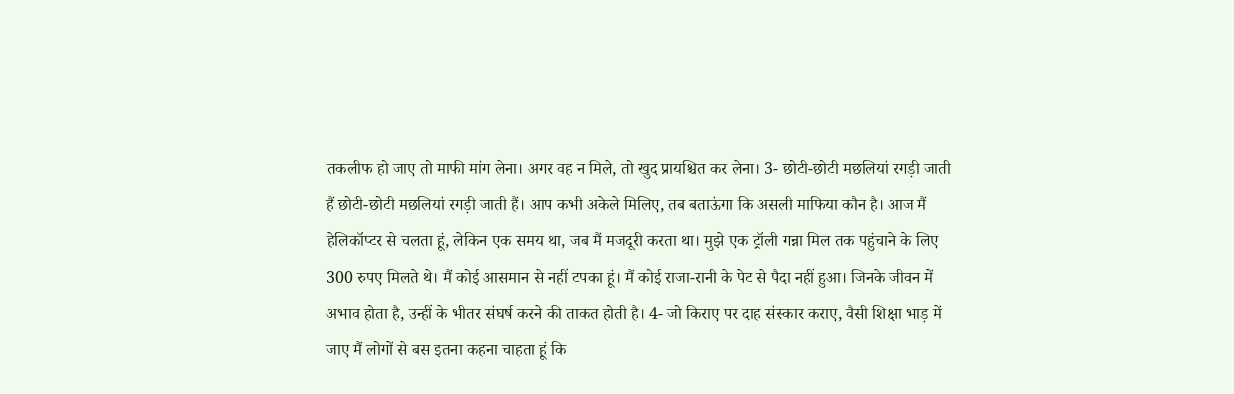तकलीफ हो जाए तो माफी मांग लेना। अगर वह न मिले, तो खुद प्रायश्चित कर लेना। 3- छोटी-छोटी मछलियां रगड़ी जाती हैं छोटी-छोटी मछलियां रगड़ी जाती हैं। आप कभी अकेले मिलिए, तब बताऊंगा कि असली माफिया कौन है। आज मैं हेलिकॉप्टर से चलता हूं, लेकिन एक समय था, जब मैं मजदूरी करता था। मुझे एक ट्रॉली गन्ना मिल तक पहुंचाने के लिए 300 रुपए मिलते थे। मैं कोई आसमान से नहीं टपका हूं। मैं कोई राजा-रानी के पेट से पैदा नहीं हुआ। जिनके जीवन में अभाव होता है, उन्हीं के भीतर संघर्ष करने की ताकत होती है। 4- जो किराए पर दाह संस्कार कराए, वैसी शिक्षा भाड़ में जाए मैं लोगों से बस इतना कहना चाहता हूं कि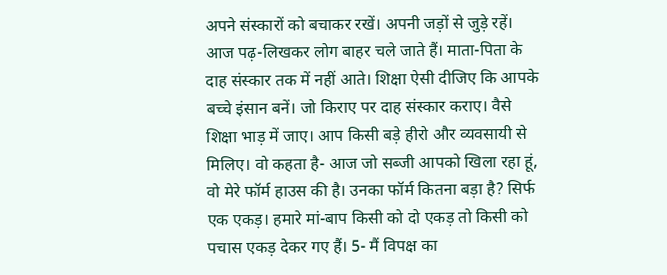अपने संस्कारों को बचाकर रखें। अपनी जड़ों से जुड़े रहें। आज पढ़-लिखकर लोग बाहर चले जाते हैं। माता-पिता के दाह संस्कार तक में नहीं आते। शिक्षा ऐसी दीजिए कि आपके बच्चे इंसान बनें। जो किराए पर दाह संस्कार कराए। वैसे शिक्षा भाड़ में जाए। आप किसी बड़े हीरो और व्यवसायी से मिलिए। वो कहता है- आज जो सब्जी आपको खिला रहा हूं, वो मेरे फॉर्म हाउस की है। उनका फॉर्म कितना बड़ा है? सिर्फ एक एकड़। हमारे मां-बाप किसी को दो एकड़ तो किसी को पचास एकड़ देकर गए हैं। 5- मैं विपक्ष का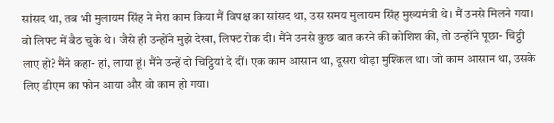सांसद था, तब भी मुलायम सिंह ने मेरा काम किया मैं विपक्ष का सांसद था, उस समय मुलायम सिंह मुख्यमंत्री थे। मैं उनसे मिलने गया। वो लिफ्ट में बैठ चुके थे। जैसे ही उन्होंने मुझे देखा, लिफ्ट रोक दी। मैंने उनसे कुछ बात करने की कोशिश की, तो उन्होंने पूछा- चिट्ठी लाए हो? मैंने कहा- हां, लाया हूं। मैंने उन्हें दो चिट्ठियां दे दीं। एक काम आसान था, दूसरा थोड़ा मुश्किल था। जो काम आसान था, उसके लिए डीएम का फोन आया और वो काम हो गया।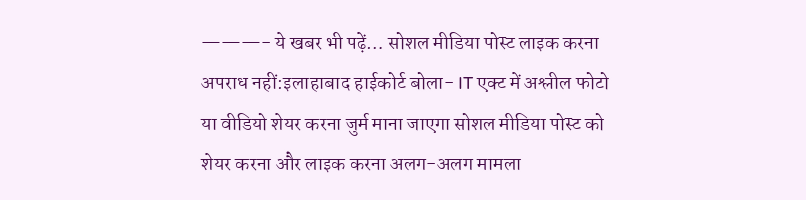———- ये खबर भी पढ़ें… सोशल मीडिया पोस्ट लाइक करना अपराध नहीं:इलाहाबाद हाईकोर्ट बोला- IT एक्ट में अश्लील फोटो या वीडियो शेयर करना जुर्म माना जाएगा सोशल मीडिया पोस्ट को शेयर करना और लाइक करना अलग-अलग मामला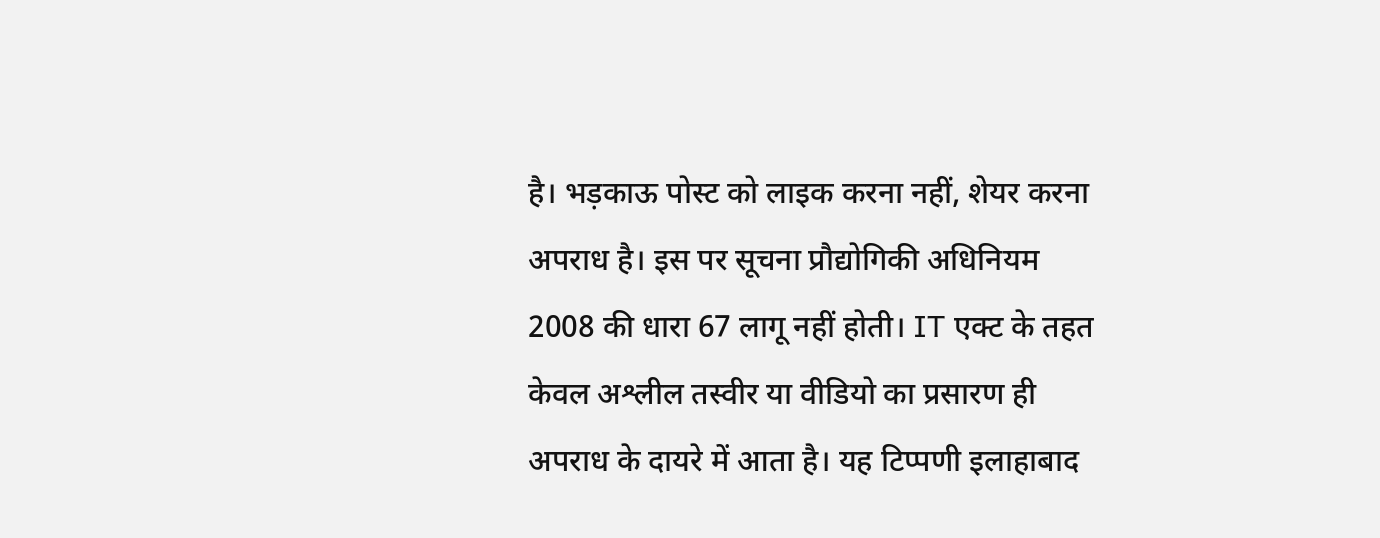है। भड़काऊ पोस्ट को लाइक करना नहीं, शेयर करना अपराध है। इस पर सूचना प्रौद्योगिकी अधिनियम 2008 की धारा 67 लागू नहीं होती। IT एक्ट के तहत केवल अश्लील तस्वीर या वीडियो का प्रसारण ही अपराध के दायरे में आता है। यह टिप्पणी इलाहाबाद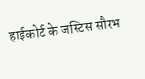हाईकोर्ट के जस्टिस सौरभ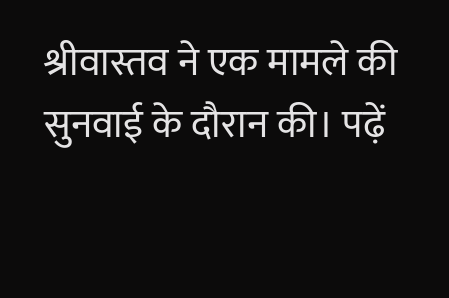श्रीवास्तव ने एक मामले की सुनवाई के दौरान की। पढ़ें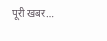पूरी खबर…